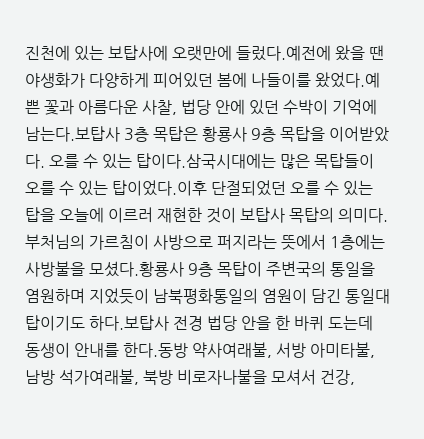진천에 있는 보탑사에 오랫만에 들렀다.예전에 왔을 땐 야생화가 다양하게 피어있던 봄에 나들이를 왔었다.예쁜 꽃과 아름다운 사찰, 법당 안에 있던 수박이 기억에 남는다.보탑사 3층 목탑은 황룡사 9층 목탑을 이어받았다. 오를 수 있는 탑이다.삼국시대에는 많은 목탑들이 오를 수 있는 탑이었다.이후 단절되었던 오를 수 있는 탑을 오늘에 이르러 재현한 것이 보탑사 목탑의 의미다.부처님의 가르침이 사방으로 퍼지라는 뜻에서 1층에는 사방불을 모셨다.황룡사 9층 목탑이 주변국의 통일을 염원하며 지었듯이 남북평화통일의 염원이 담긴 통일대탑이기도 하다.보탑사 전경 법당 안을 한 바퀴 도는데 동생이 안내를 한다.동방 약사여래불, 서방 아미타불, 남방 석가여래불, 북방 비로자나불을 모셔서 건강,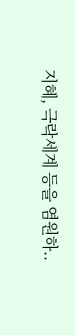지혜, 극락세계 등을 염원하..